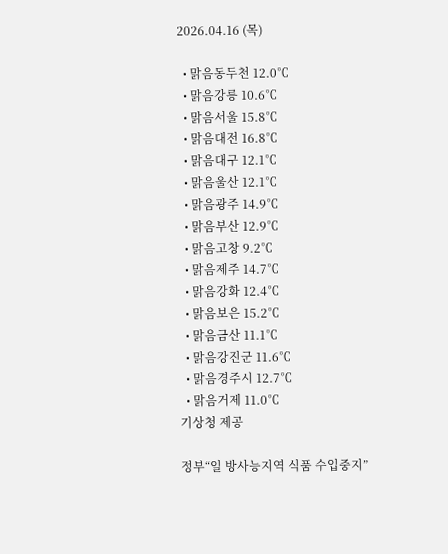2026.04.16 (목)

  • 맑음동두천 12.0℃
  • 맑음강릉 10.6℃
  • 맑음서울 15.8℃
  • 맑음대전 16.8℃
  • 맑음대구 12.1℃
  • 맑음울산 12.1℃
  • 맑음광주 14.9℃
  • 맑음부산 12.9℃
  • 맑음고창 9.2℃
  • 맑음제주 14.7℃
  • 맑음강화 12.4℃
  • 맑음보은 15.2℃
  • 맑음금산 11.1℃
  • 맑음강진군 11.6℃
  • 맑음경주시 12.7℃
  • 맑음거제 11.0℃
기상청 제공

정부“일 방사능지역 식품 수입중지”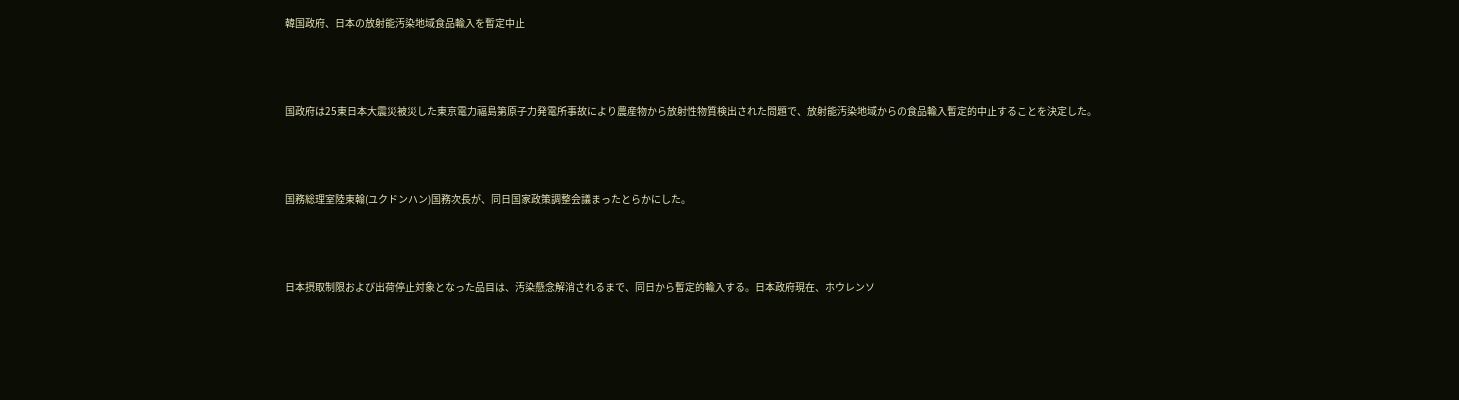韓国政府、日本の放射能汚染地域食品輸入を暫定中止



国政府は25東日本大震災被災した東京電力福島第原子力発電所事故により農産物から放射性物質検出された問題で、放射能汚染地域からの食品輸入暫定的中止することを決定した。



国務総理室陸東翰(ユクドンハン)国務次長が、同日国家政策調整会議まったとらかにした。



日本摂取制限および出荷停止対象となった品目は、汚染懸念解消されるまで、同日から暫定的輸入する。日本政府現在、ホウレンソ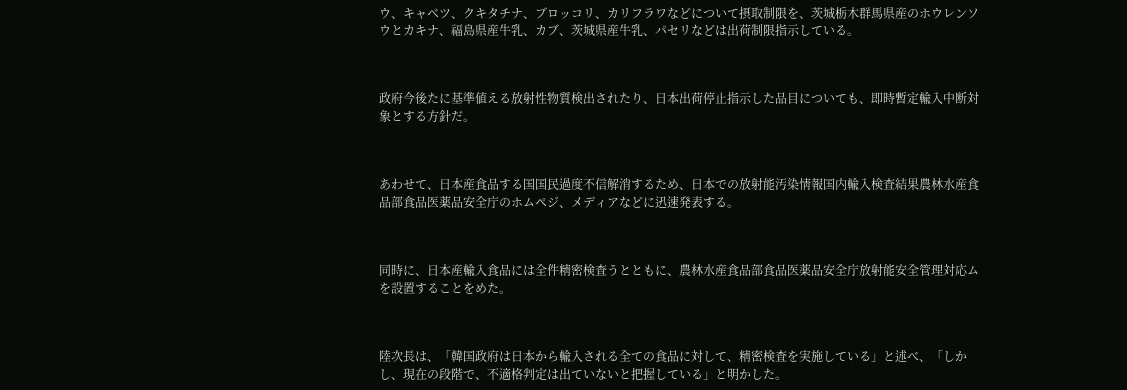ウ、キャベツ、クキタチナ、ブロッコリ、カリフラワなどについて摂取制限を、茨城栃木群馬県産のホウレンソウとカキナ、福島県産牛乳、カブ、茨城県産牛乳、パセリなどは出荷制限指示している。



政府今後たに基準値える放射性物質検出されたり、日本出荷停止指示した品目についても、即時暫定輸入中断対象とする方針だ。



あわせて、日本産食品する国国民過度不信解消するため、日本での放射能汚染情報国内輸入検査結果農林水産食品部食品医薬品安全庁のホムペジ、メディアなどに迅速発表する。



同時に、日本産輸入食品には全件精密検査うとともに、農林水産食品部食品医薬品安全庁放射能安全管理対応ムを設置することをめた。



陸次長は、「韓国政府は日本から輸入される全ての食品に対して、精密検査を実施している」と述べ、「しかし、現在の段階で、不適格判定は出ていないと把握している」と明かした。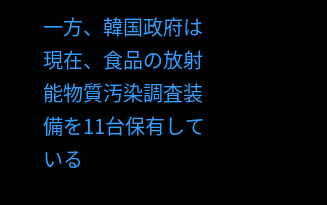一方、韓国政府は現在、食品の放射能物質汚染調査装備を11台保有している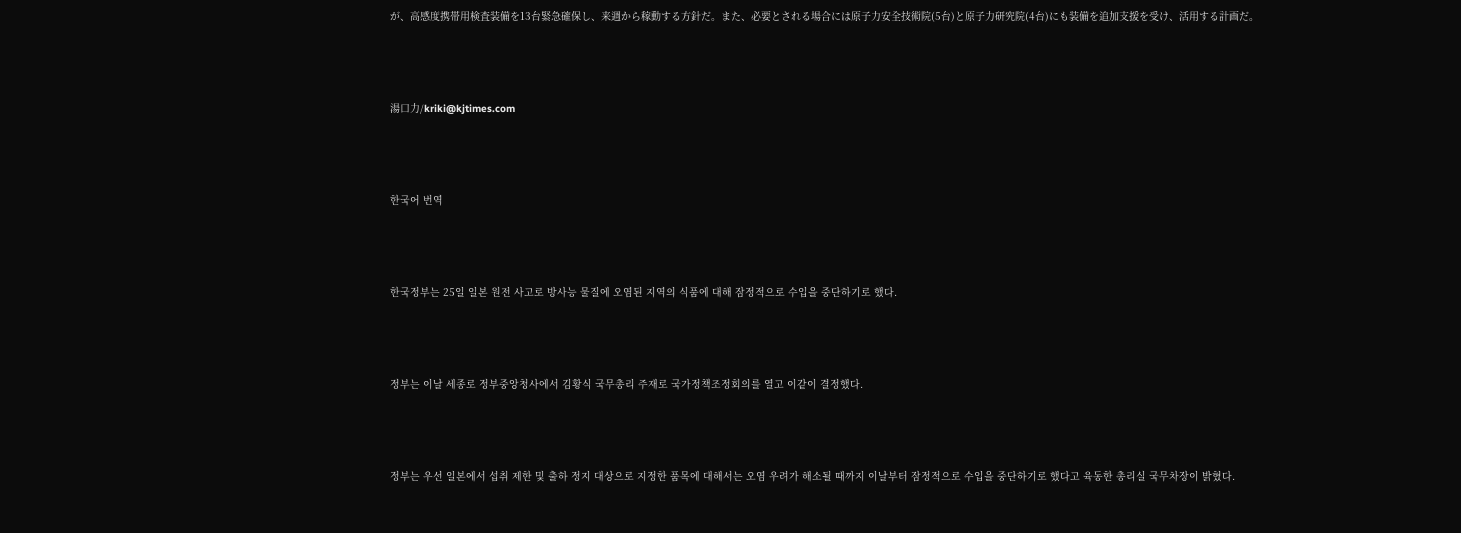が、高感度携帯用検査装備を13台緊急確保し、来週から稼動する方針だ。また、必要とされる場合には原子力安全技術院(5台)と原子力研究院(4台)にも装備を追加支援を受け、活用する計画だ。



湯口力/kriki@kjtimes.com



한국어 번역



한국정부는 25일 일본 원전 사고로 방사능 물질에 오염된 지역의 식품에 대해 잠정적으로 수입을 중단하기로 했다.



정부는 이날 세종로 정부중앙청사에서 김황식 국무총리 주재로 국가정책조정회의를 열고 이같이 결정했다.



정부는 우선 일본에서 섭취 제한 및 출하 정지 대상으로 지정한 품목에 대해서는 오염 우려가 해소될 때까지 이날부터 잠정적으로 수입을 중단하기로 했다고 육동한 총리실 국무차장이 밝혔다.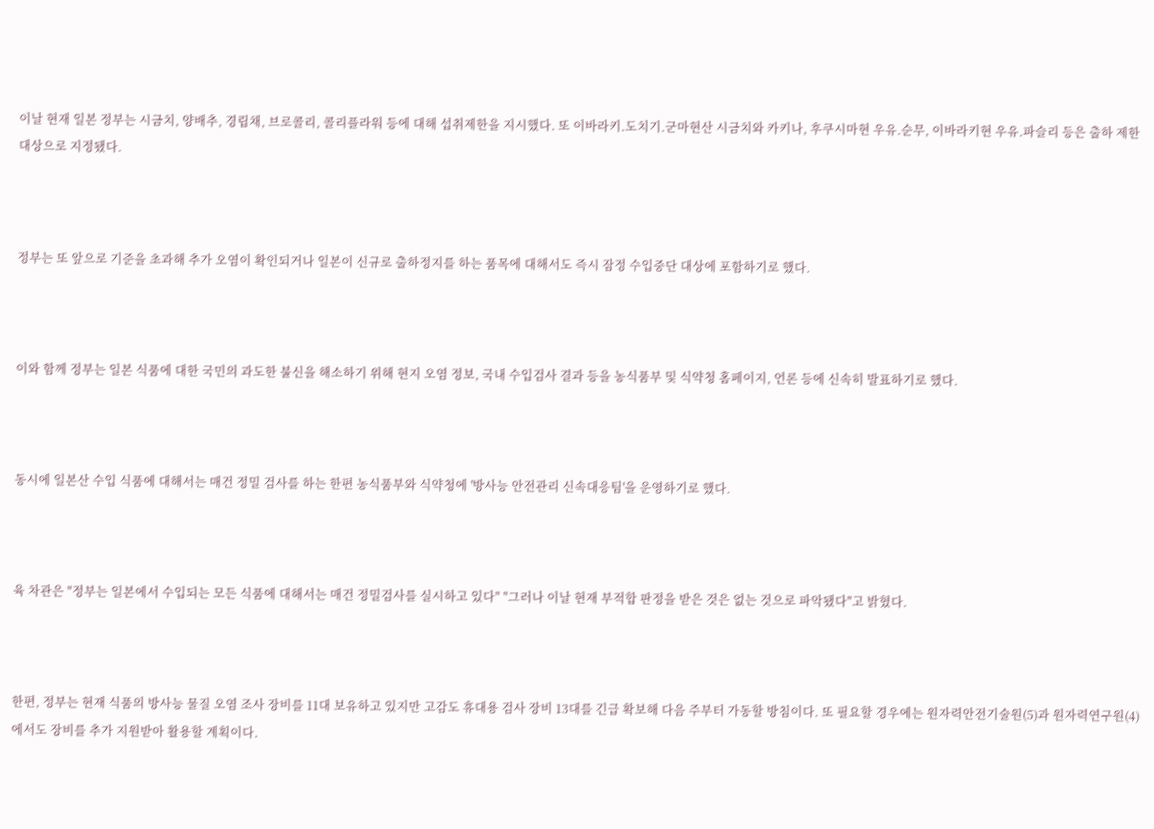이날 현재 일본 정부는 시금치, 양배추, 경립채, 브로콜리, 콜리플라워 등에 대해 섭취제한을 지시했다. 또 이바라키.도치기.군마현산 시금치와 카키나, 후쿠시마현 우유.순무, 이바라키현 우유.파슬리 등은 출하 제한 대상으로 지정됐다.



정부는 또 앞으로 기준을 초과해 추가 오염이 확인되거나 일본이 신규로 출하정지를 하는 품목에 대해서도 즉시 잠정 수입중단 대상에 포함하기로 했다.



이와 함께 정부는 일본 식품에 대한 국민의 과도한 불신을 해소하기 위해 현지 오염 정보, 국내 수입검사 결과 등을 농식품부 및 식약청 홈페이지, 언론 등에 신속히 발표하기로 했다.



동시에 일본산 수입 식품에 대해서는 매건 정밀 검사를 하는 한편 농식품부와 식약청에 '방사능 안전관리 신속대응팀'을 운영하기로 했다.



육 차관은 "정부는 일본에서 수입되는 모든 식품에 대해서는 매건 정밀검사를 실시하고 있다" "그러나 이날 현재 부적합 판정을 받은 것은 없는 것으로 파악됐다"고 밝혔다.



한편, 정부는 현재 식품의 방사능 물질 오염 조사 장비를 11대 보유하고 있지만 고감도 휴대용 검사 장비 13대를 긴급 확보해 다음 주부터 가동할 방침이다. 또 필요할 경우에는 원자력안전기술원(5)과 원자력연구원(4)에서도 장비를 추가 지원받아 활용할 계획이다.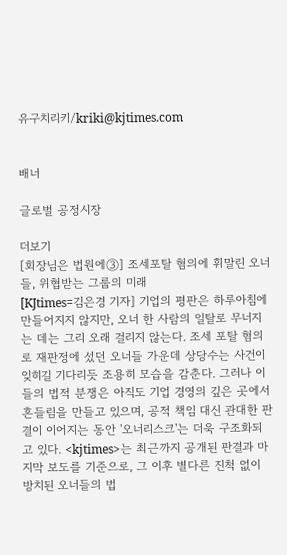유구치리키/kriki@kjtimes.com


배너

글로벌 공정시장

더보기
[회장님은 법원에③] 조세포탈 혐의에 휘말린 오너들, 위협받는 그룹의 미래
[KJtimes=김은경 기자] 기업의 평판은 하루아침에 만들어지지 않지만, 오너 한 사람의 일탈로 무너지는 데는 그리 오래 걸리지 않는다. 조세 포탈 혐의로 재판정에 섰던 오너들 가운데 상당수는 사건이 잊히길 기다리듯 조용히 모습을 감춘다. 그러나 이들의 법적 분쟁은 아직도 기업 경영의 깊은 곳에서 흔들림을 만들고 있으며, 공적 책임 대신 관대한 판결이 이어지는 동안 '오너리스크'는 더욱 구조화되고 있다. <kjtimes>는 최근까지 공개된 판결과 마지막 보도를 기준으로, 그 이후 별다른 진척 없이 방치된 오너들의 법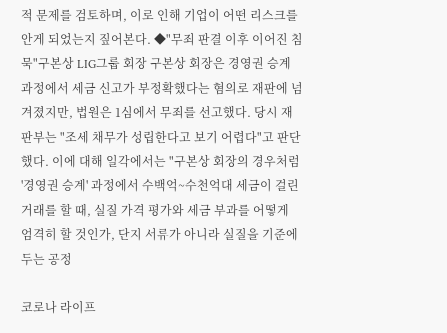적 문제를 검토하며, 이로 인해 기업이 어떤 리스크를 안게 되었는지 짚어본다. ◆"무죄 판결 이후 이어진 침묵"구본상 LIG그룹 회장 구본상 회장은 경영권 승계 과정에서 세금 신고가 부정확했다는 혐의로 재판에 넘겨졌지만, 법원은 1심에서 무죄를 선고했다. 당시 재판부는 "조세 채무가 성립한다고 보기 어렵다"고 판단했다. 이에 대해 일각에서는 "구본상 회장의 경우처럼 '경영권 승계' 과정에서 수백억~수천억대 세금이 걸린 거래를 할 때, 실질 가격 평가와 세금 부과를 어떻게 엄격히 할 것인가, 단지 서류가 아니라 실질을 기준에 두는 공정

코로나 라이프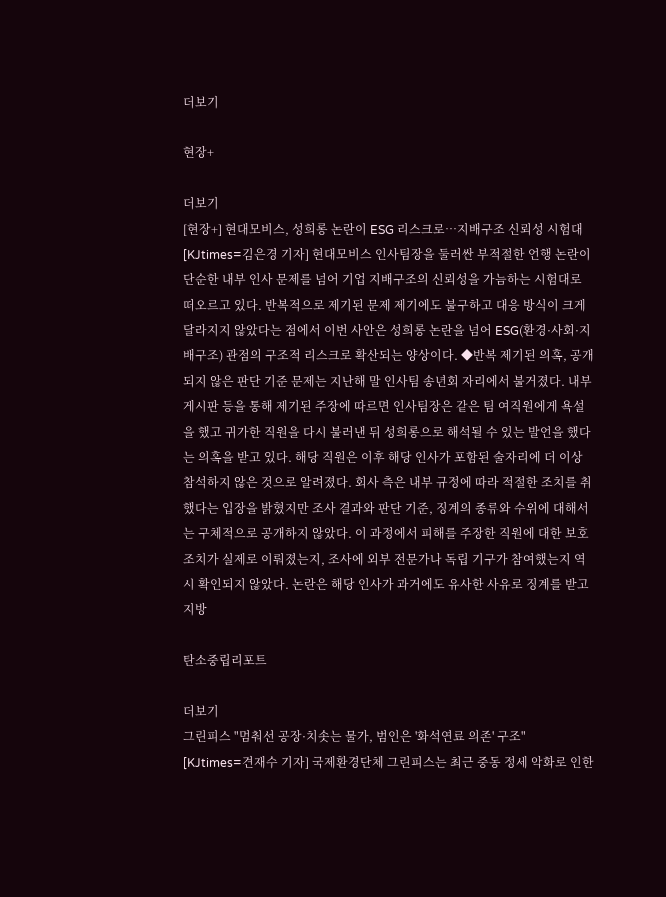더보기

현장+

더보기
[현장+] 현대모비스, 성희롱 논란이 ESG 리스크로…지배구조 신뢰성 시험대
[KJtimes=김은경 기자] 현대모비스 인사팀장을 둘러싼 부적절한 언행 논란이 단순한 내부 인사 문제를 넘어 기업 지배구조의 신뢰성을 가늠하는 시험대로 떠오르고 있다. 반복적으로 제기된 문제 제기에도 불구하고 대응 방식이 크게 달라지지 않았다는 점에서 이번 사안은 성희롱 논란을 넘어 ESG(환경·사회·지배구조) 관점의 구조적 리스크로 확산되는 양상이다. ◆반복 제기된 의혹, 공개되지 않은 판단 기준 문제는 지난해 말 인사팀 송년회 자리에서 불거졌다. 내부 게시판 등을 통해 제기된 주장에 따르면 인사팀장은 같은 팀 여직원에게 욕설을 했고 귀가한 직원을 다시 불러낸 뒤 성희롱으로 해석될 수 있는 발언을 했다는 의혹을 받고 있다. 해당 직원은 이후 해당 인사가 포함된 술자리에 더 이상 참석하지 않은 것으로 알려졌다. 회사 측은 내부 규정에 따라 적절한 조치를 취했다는 입장을 밝혔지만 조사 결과와 판단 기준, 징계의 종류와 수위에 대해서는 구체적으로 공개하지 않았다. 이 과정에서 피해를 주장한 직원에 대한 보호 조치가 실제로 이뤄졌는지, 조사에 외부 전문가나 독립 기구가 참여했는지 역시 확인되지 않았다. 논란은 해당 인사가 과거에도 유사한 사유로 징계를 받고 지방

탄소중립리포트

더보기
그린피스 "멈춰선 공장·치솟는 물가, 범인은 '화석연료 의존' 구조"
[KJtimes=견재수 기자] 국제환경단체 그린피스는 최근 중동 정세 악화로 인한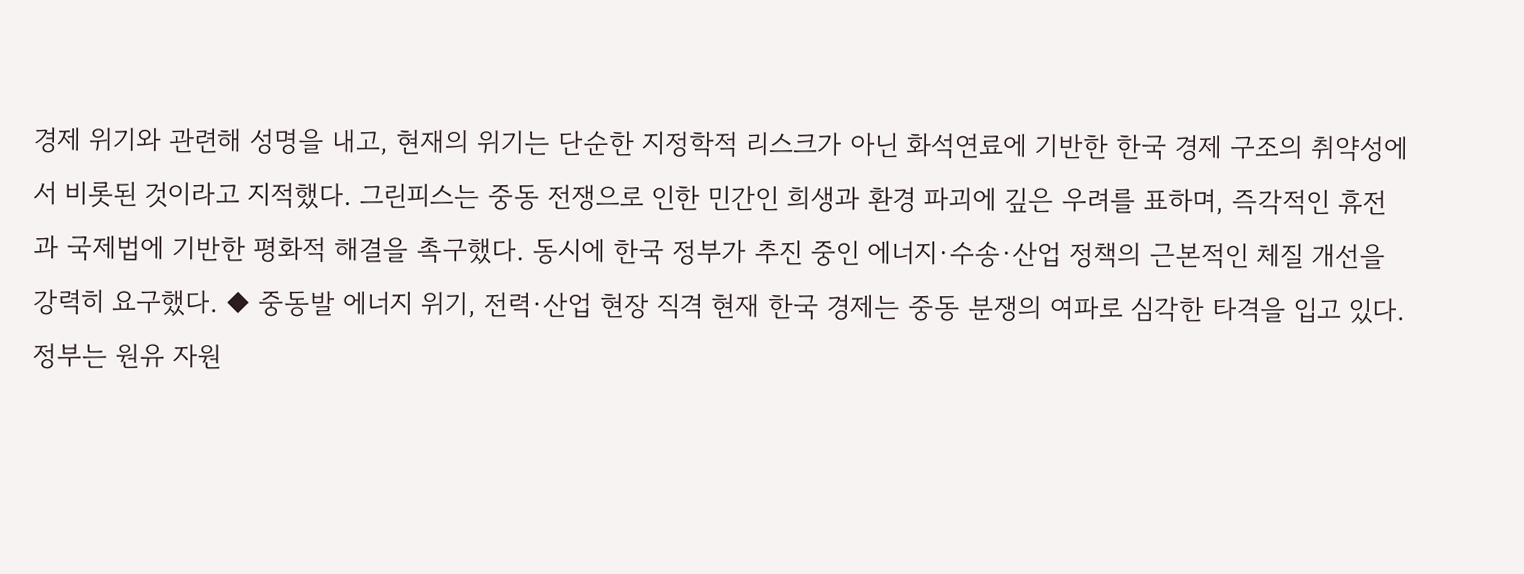경제 위기와 관련해 성명을 내고, 현재의 위기는 단순한 지정학적 리스크가 아닌 화석연료에 기반한 한국 경제 구조의 취약성에서 비롯된 것이라고 지적했다. 그린피스는 중동 전쟁으로 인한 민간인 희생과 환경 파괴에 깊은 우려를 표하며, 즉각적인 휴전과 국제법에 기반한 평화적 해결을 촉구했다. 동시에 한국 정부가 추진 중인 에너지·수송·산업 정책의 근본적인 체질 개선을 강력히 요구했다. ◆ 중동발 에너지 위기, 전력·산업 현장 직격 현재 한국 경제는 중동 분쟁의 여파로 심각한 타격을 입고 있다. 정부는 원유 자원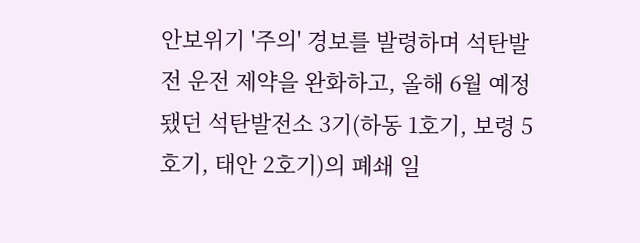안보위기 '주의' 경보를 발령하며 석탄발전 운전 제약을 완화하고, 올해 6월 예정됐던 석탄발전소 3기(하동 1호기, 보령 5호기, 태안 2호기)의 폐쇄 일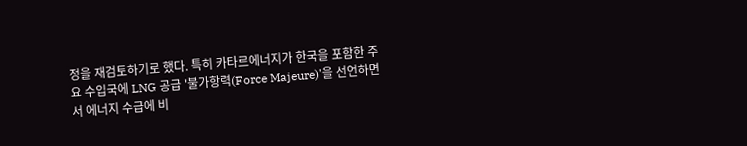정을 재검토하기로 했다. 특히 카타르에너지가 한국을 포함한 주요 수입국에 LNG 공급 '불가항력(Force Majeure)'을 선언하면서 에너지 수급에 비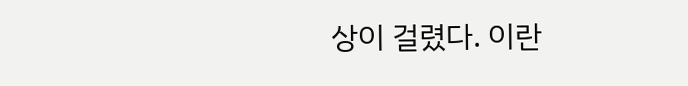상이 걸렸다. 이란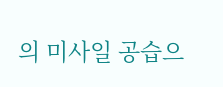의 미사일 공습으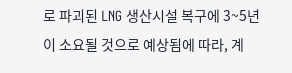로 파괴된 LNG 생산시설 복구에 3~5년이 소요될 것으로 예상됨에 따라, 계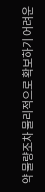약 물량조차 물리적으로 확보하기 어려운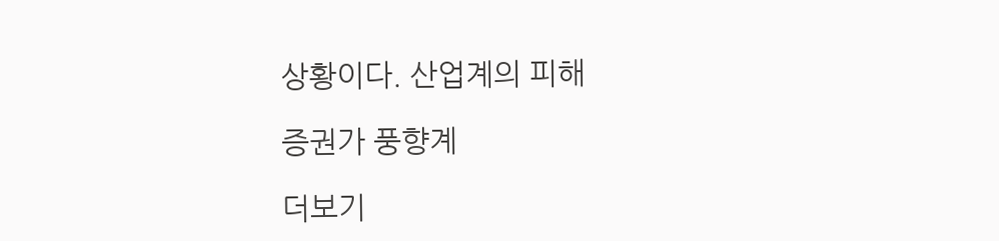상황이다. 산업계의 피해

증권가 풍향계

더보기